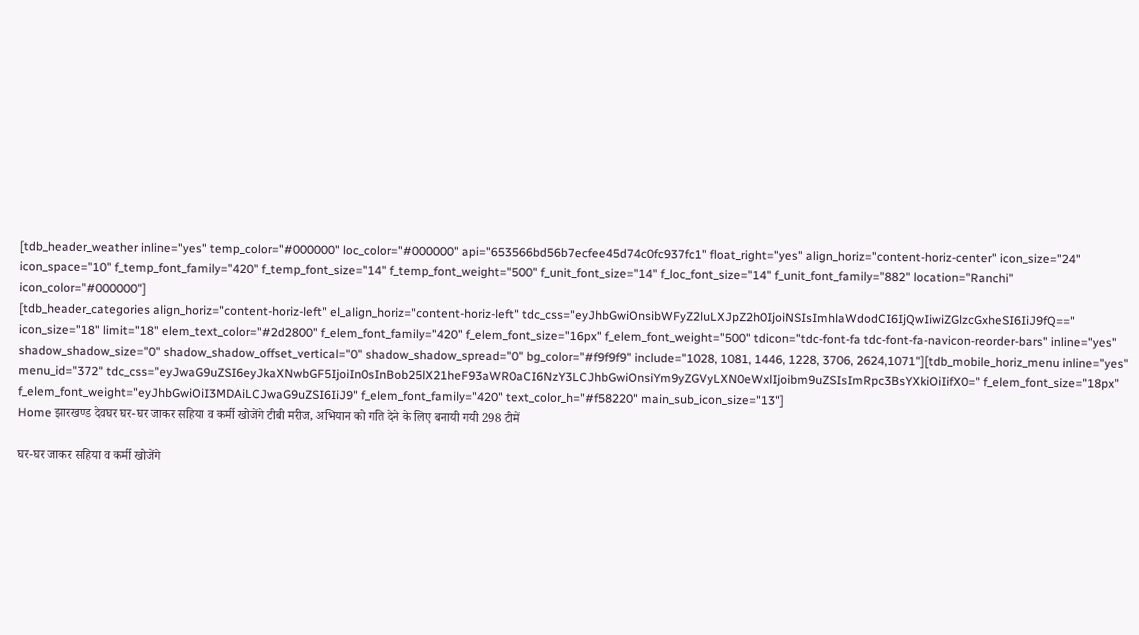[tdb_header_weather inline="yes" temp_color="#000000" loc_color="#000000" api="653566bd56b7ecfee45d74c0fc937fc1" float_right="yes" align_horiz="content-horiz-center" icon_size="24" icon_space="10" f_temp_font_family="420" f_temp_font_size="14" f_temp_font_weight="500" f_unit_font_size="14" f_loc_font_size="14" f_unit_font_family="882" location="Ranchi" icon_color="#000000"]
[tdb_header_categories align_horiz="content-horiz-left" el_align_horiz="content-horiz-left" tdc_css="eyJhbGwiOnsibWFyZ2luLXJpZ2h0IjoiNSIsImhlaWdodCI6IjQwIiwiZGlzcGxheSI6IiJ9fQ==" icon_size="18" limit="18" elem_text_color="#2d2800" f_elem_font_family="420" f_elem_font_size="16px" f_elem_font_weight="500" tdicon="tdc-font-fa tdc-font-fa-navicon-reorder-bars" inline="yes" shadow_shadow_size="0" shadow_shadow_offset_vertical="0" shadow_shadow_spread="0" bg_color="#f9f9f9" include="1028, 1081, 1446, 1228, 3706, 2624,1071"][tdb_mobile_horiz_menu inline="yes" menu_id="372" tdc_css="eyJwaG9uZSI6eyJkaXNwbGF5IjoiIn0sInBob25lX21heF93aWR0aCI6NzY3LCJhbGwiOnsiYm9yZGVyLXN0eWxlIjoibm9uZSIsImRpc3BsYXkiOiIifX0=" f_elem_font_size="18px" f_elem_font_weight="eyJhbGwiOiI3MDAiLCJwaG9uZSI6IiJ9" f_elem_font_family="420" text_color_h="#f58220" main_sub_icon_size="13"]
Home झारखण्ड देवघर घर-घर जाकर सहिया व कर्मी खोजेंगे टीबी मरीज, अभियान को गति देने के लिए बनायी गयी 298 टीमें

घर-घर जाकर सहिया व कर्मी खोजेंगे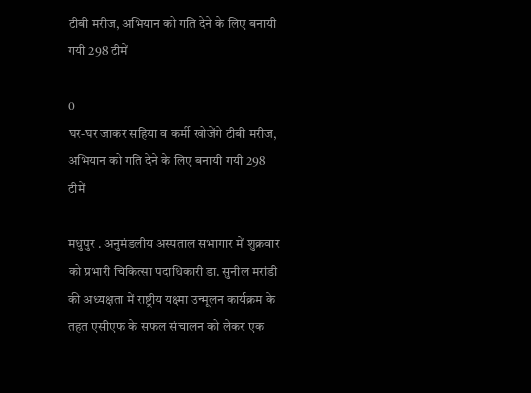टीबी मरीज, अभियान को गति देने के लिए बनायी गयी 298 टीमें

0
घर-घर जाकर सहिया व कर्मी खोजेंगे टीबी मरीज, अभियान को गति देने के लिए बनायी गयी 298 टीमें

मधुपुर . अनुमंडलीय अस्पताल सभागार में शुक्रवार को प्रभारी चिकित्सा पदाधिकारी डा. सुनील मरांडी की अध्यक्षता में राष्ट्रीय यक्ष्मा उन्मूलन कार्यक्रम के तहत एसीएफ के सफल संचालन को लेकर एक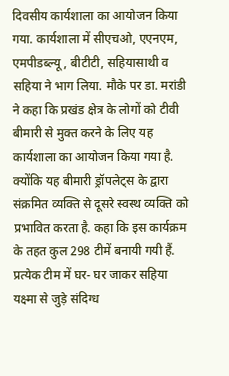दिवसीय कार्यशाला का आयोजन किया गया. कार्यशाला में सीएचओ, एएनएम, एमपीडब्ल्यू, बीटीटी, सहियासाथी व सहिया ने भाग लिया. मौके पर डा. मरांडी ने कहा कि प्रखंड क्षेत्र के लोगों को टीवी बीमारी से मुक्त करने के लिए यह कार्यशाला का आयोजन किया गया है. क्योंकि यह बीमारी ड्रॉपलेट्स के द्वारा संक्रमित व्यक्ति से दूसरे स्वस्थ व्यक्ति को प्रभावित करता है. कहा कि इस कार्यक्रम के तहत कुल 298 टीमें बनायी गयी हैं. प्रत्येक टीम में घर- घर जाकर सहिया यक्ष्मा से जुड़े संदिग्ध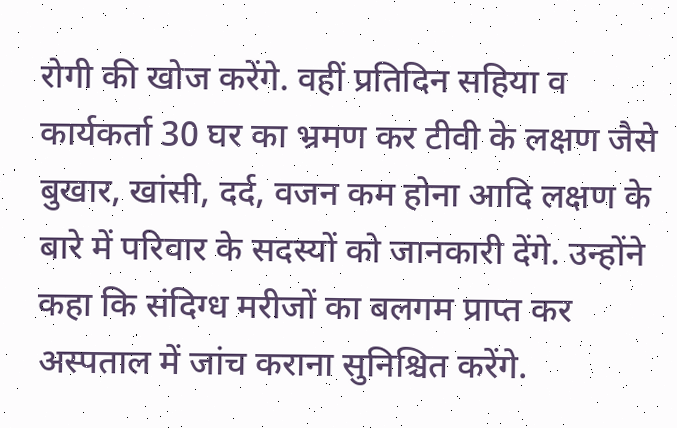रोगी की खोज करेंगे. वहीं प्रतिदिन सहिया व कार्यकर्ता 30 घर का भ्रमण कर टीवी के लक्षण जैसे बुखार, खांसी, दर्द, वजन कम होना आदि लक्षण के बारे में परिवार के सदस्यों को जानकारी देंगे. उन्होंने कहा कि संदिग्ध मरीजों का बलगम प्राप्त कर अस्पताल में जांच कराना सुनिश्चित करेंगे.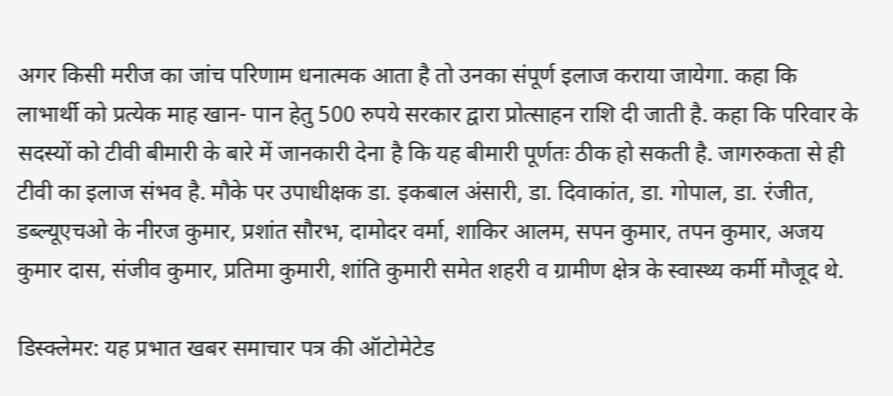अगर किसी मरीज का जांच परिणाम धनात्मक आता है तो उनका संपूर्ण इलाज कराया जायेगा. कहा कि लाभार्थी को प्रत्येक माह खान- पान हेतु 500 रुपये सरकार द्वारा प्रोत्साहन राशि दी जाती है. कहा कि परिवार के सदस्यों को टीवी बीमारी के बारे में जानकारी देना है कि यह बीमारी पूर्णतः ठीक हो सकती है. जागरुकता से ही टीवी का इलाज संभव है. मौके पर उपाधीक्षक डा. इकबाल अंसारी, डा. दिवाकांत, डा. गोपाल, डा. रंजीत, डब्ल्यूएचओ के नीरज कुमार, प्रशांत सौरभ, दामोदर वर्मा, शाकिर आलम, सपन कुमार, तपन कुमार, अजय कुमार दास, संजीव कुमार, प्रतिमा कुमारी, शांति कुमारी समेत शहरी व ग्रामीण क्षेत्र के स्वास्थ्य कर्मी मौजूद थे.

डिस्क्लेमर: यह प्रभात खबर समाचार पत्र की ऑटोमेटेड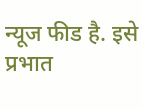न्यूज फीड है. इसे प्रभात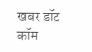खबर डॉट कॉम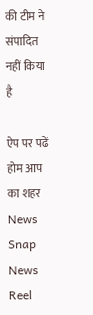की टीम ने संपादित नहीं किया है

ऐप पर पढें
होम आप का शहर
News Snap News Reel